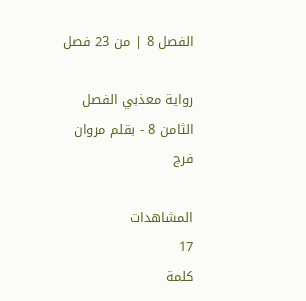الفصل 8 | من 23 فصل

رواية معذبي الفصل الثامن 8 - بقلم مروان فرج

المشاهدات
17
كلمة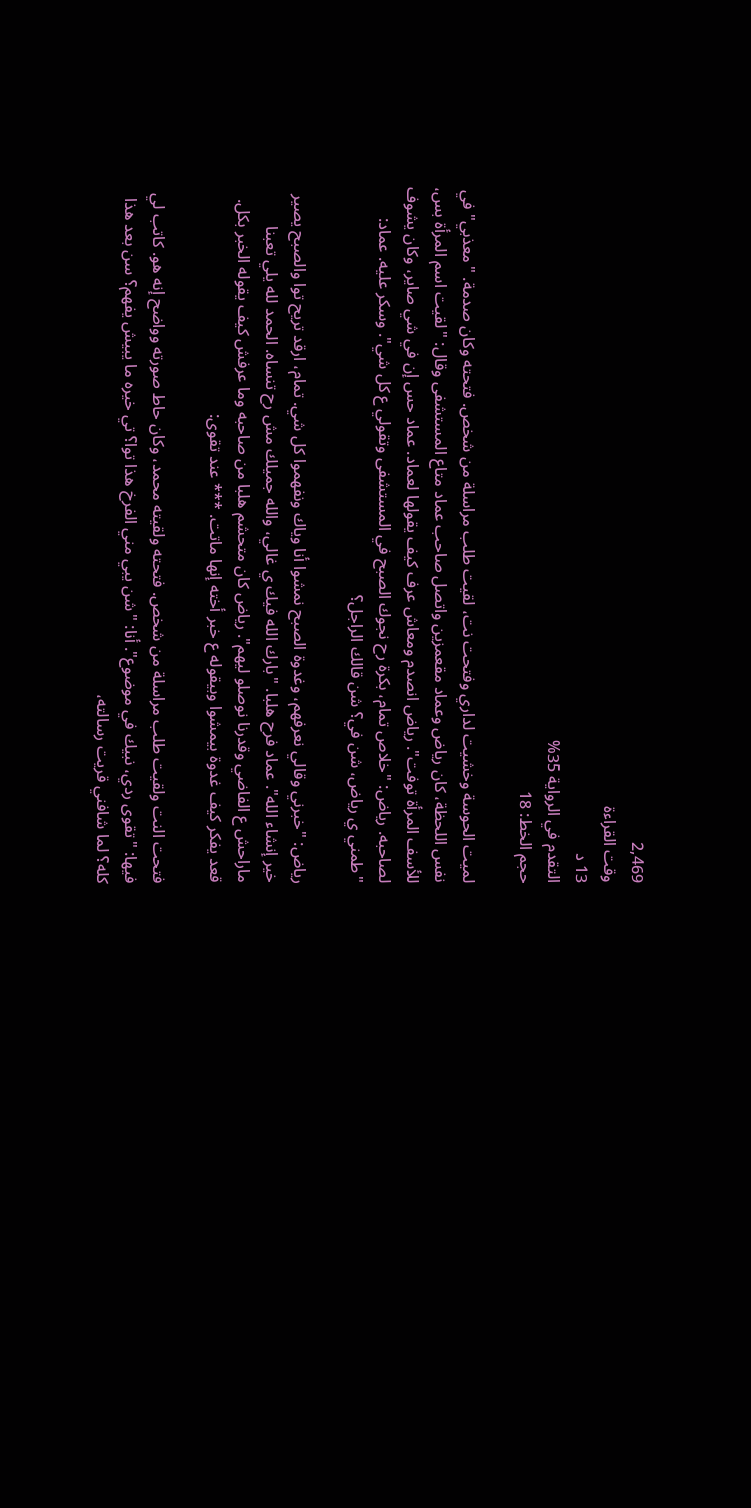2,469
وقت القراءة
13 د
التقدم في الرواية 35%
حجم الخط: 18

لميت الحوسة وخشيت لداري وفتحت نت، لقيت طلب مراسلة من شخص. فتحته وكان صدمة. "معذبي" في نفس اللحظة، كان رياض وعماد مقعمزين واتصل صاحب عماد متاع المستشفى وقال: "لقيت اسم المرأة بس، للأسف المرأة توفت". رياض انصدم ومعاش عرف كيف يقولها لعماد. عماد حس إن في شي صاير، وكان يشوف لصاحبه. رياض: "خلاص تمام، بكرة رح نجوك الصبح في المستشفى وتقولي ع كل شي". وسكر عليه. عماد: "طمني ي رياض، شن في؟ شن قالك الراجل؟

رياض: "خبرني وقالي نعرفهم، وغدوة الصبح نمشوا أنا وياك ونفهموا كل شي. تمام، ارقد تريح توا والصبح يصير خير إنشاء الله". عماد فرح هلبا. "بارك الله فيك ي غالي، والله جميلك مش رح تنساه. الحمد لله يلي تعبنا ماراحش ع الفاضي وقدرنا نوصلو ليهم". رياض كان متحشم هلبا من صاحبه وما عرفش كيف يقوله الخبر بكل. قعد يفكر كيف غدوة بيمشوا وبيقوله ع خبر أخته إنها ماتت. *** عند تقوى:

فتحت النت ولقيت طلب مراسلة من شخص. فتحته ولقيته محمد، وكان حاط صورته وواضح إنه هو. كاتب لي فيها: "تقوى ردي، نبيك في موضوع". أنا: "شن يبي مني الفرخ هذا توا؟ تي خيره ما يبيش يفهم؟ سن بعد هذا كله؟ لما شافني قريت رسالته،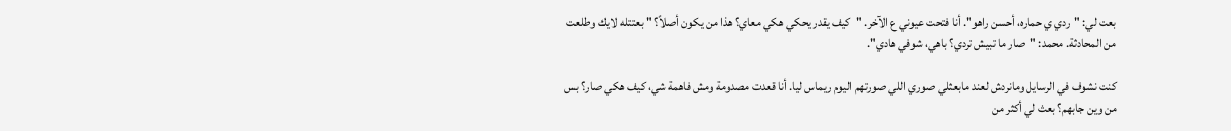بعت لي: "ردي ي حماره، أحسن راهو". أنا فتحت عيوني ع الآخر. "كيف يقدر يحكي هكي معاي؟ هذا من يكون أصلاً؟ " بعتتله لايك وطلعت من المحادثة. محمد: "صار ما تبيش تردي؟ باهي، شوفي هادي".

كنت نشوف في الرسايل ومانردش لعند مابعثلي صوري اللي صورتهم اليوم ريماس ليا. أنا قعدت مصدومة ومش فاهمة شي، كيف هكي صار؟ بس من وين جابهم؟ بعث لي أكثر من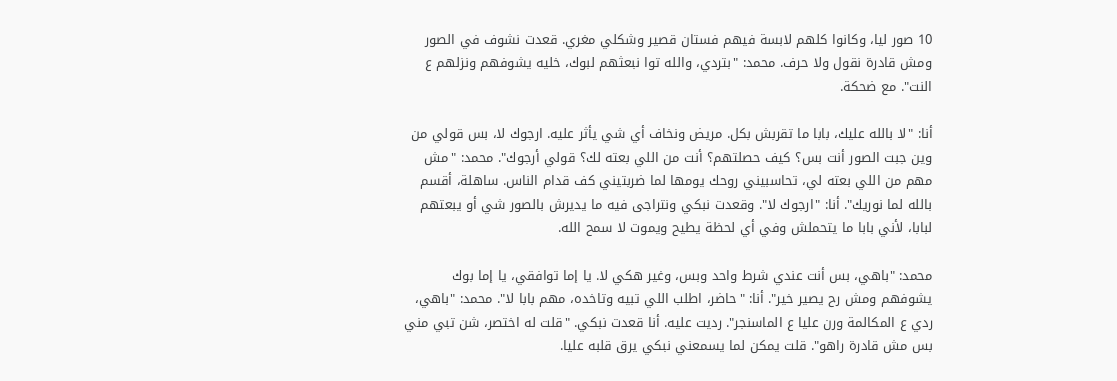10 صور ليا، وكانوا كلهم لابسة فيهم فستان قصير وشكلي مغري. قعدت نشوف في الصور ومش قادرة نقول ولا حرف. محمد: "بتردي، والله توا نبعثهم لبوك، خليه يشوفهم ونزلهم ع النت". مع ضحكة.

أنا: "لا بالله عليك، بابا ما تقربش بكل. مريض ونخاف أي شي يأثر عليه. ارجوك لا، بس قولي من وين جبت الصور أنت بس؟ كيف حصلتهم؟ أنت من اللي بعته لك؟ قولي أرجوك". محمد: "مش مهم من اللي بعته لي، تحاسبيني روحك يومها لما ضربتيني كف قدام الناس. ساهلة، أقسم بالله لما نوريك". أنا: "ارجوك لا". وقعدت نبكي ونتراجى فيه ما يديرش بالصور شي أو يبعتهم لبابا، لأني بابا ما يتحملش وفي أي لحظة يطيح ويموت لا سمح الله.

محمد: "باهي، بس أنت عندي شرط واحد وبس، وغير هكي لا. يا إما توافقي، يا إما بوك يشوفهم ومش رح يصير خير". أنا: "حاضر، اطلب اللي تبيه وتاخده، مهم بابا لا". محمد: "باهي، ردي ع المكالمة ورن عليا ع الماسنجر". رديت عليه. أنا قعدت نبكي. "قلت له اختصر، شن تبي مني بس مش قادرة راهو". قلت يمكن لما يسمعني نبكي يرق قلبه عليا.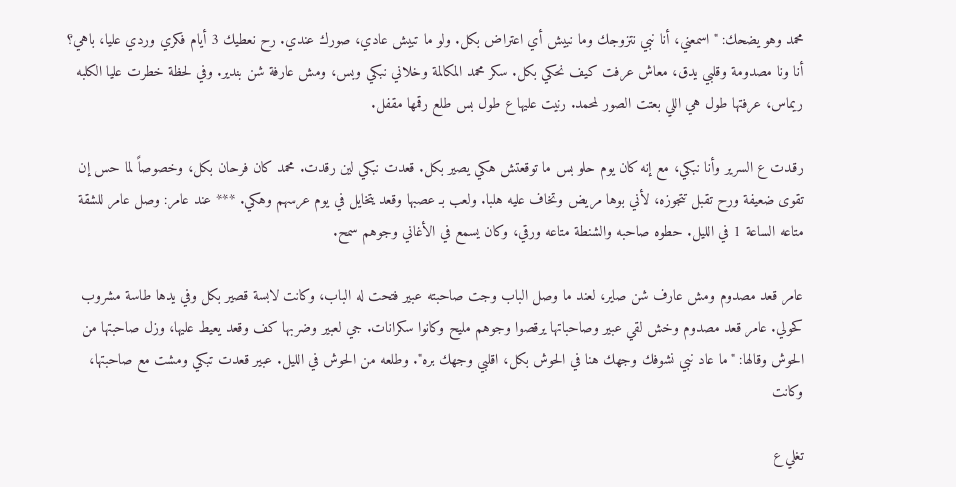محمد وهو يضحك: "اسمعني، أنا نبي نتزوجك وما نبيش أي اعتراض بكل. ولو ما تبيش عادي، صورك عندي. رح نعطيك 3 أيام فكري وردي عليا، باهي؟ أنا ونا مصدومة وقلبي يدق، معاش عرفت كيف نحكي بكل. سكر محمد المكالمة وخلاني نبكي وبس، ومش عارفة شن بندير. وفي لحظة خطرت عليا الكلبه ريماس، عرفتها طول هي اللي بعتت الصور لمحمد. رنيت عليها ع طول بس طلع رقمها مقفل.

رقـدت ع السرير وأنا نبكي، مع إنه كان يوم حلو بس ما توقعتش هكي يصير بكل. قعدت نبكي لين رقدت. محمد كان فرحان بكل، وخصوصاً لما حس إن تقوى ضعيفة ورح تقبل تتجوزه، لأني بوها مريض وتخاف عليه هلبا. ولعب بـ عصبها وقعد يتخايل في يوم عرسهم وهكي. *** عند عامر: وصل عامر للشقة متاعه الساعة 1 في الليل. حطوه صاحبه والشنطة متاعه ورقي، وكان يسمع في الأغاني وجوهم سمح.

عامر قعد مصدوم ومش عارف شن صاير، لعند ما وصل الباب وجت صاحبته عبير فتحت له الباب، وكانت لابسة قصير بكل وفي يدها طاسة مشروب كحولي. عامر قعد مصدوم وخش لقي عبير وصاحباتها يرقصوا وجوهم مليح وكانوا سكرانات. جي لعبير وضربها كف وقعد يعيط عليها، وزل صاحبتها من الحوش وقالها: "ما عاد نبي نشوفك وجهك هنا في الحوش بكل، اقلبي وجهك بره". وطلعه من الحوش في الليل. عبير قعدت تبكي ومشت مع صاحبتها، وكانت

تغلي ع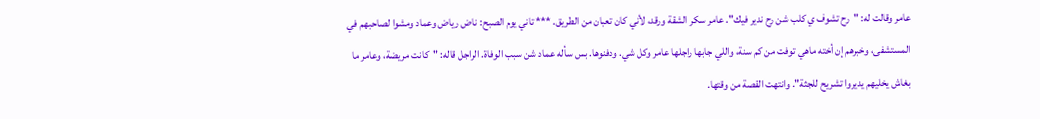عامر وقالت له: "رح تشوف ي كلب شن رح ندير فيك". عامر سكر الشقة ورقد، لأني كان تعبان من الطريق. *** تاني يوم الصبح: ناض رياض وعماد ومشوا لصاحبهم في المستشفى، وخبرهم إن أخته ماهي توفت من كم سنة، واللي جابها راجلها عامر وكل شي. ودفنوها. بس سأله عماد شن سبب الوفاة. الراجل قاله: "كانت مريضة، وعامر ما بغاش يخليهم يديروا تشريح للجثة". وانتهت القصة من وقتها.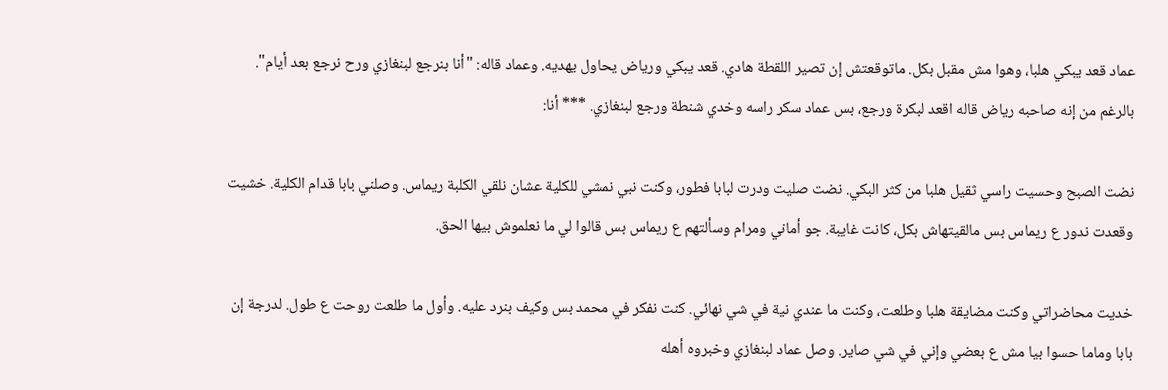عماد قعد يبكي هلبا، وهوا مش مقبل بكل. ماتوقعتش إن تصير اللقطة هادي. قعد يبكي ورياض يحاول يهديه. وعماد قاله: "أنا بنرجع لبنغازي ورح نرجع بعد أيام". بالرغم من إنه صاحبه رياض قاله اقعد لبكرة ورجع، بس عماد سكر راسه وخدي شنطة ورجع لبنغازي. *** أنا:

نضت الصبح وحسيت راسي ثقيل هلبا من كثر البكي. نضت صليت ودرت لبابا فطور، وكنت نبي نمشي للكلية عشان نلقي الكلبة ريماس. وصلني بابا قدام الكلية. خشيت وقعدت ندور ع ريماس بس مالقيتهاش بكل، كانت غايبة. جو أماني ومرام وسألتهم ع ريماس بس قالوا لي ما نعلموش بيها الحق.

خديت محاضراتي وكنت مضايقة هلبا وطلعت، وكنت ما عندي نية في شي نهائي. كنت نفكر في محمد بس وكيف بنرد عليه. وأول ما طلعت روحت ع طول. لدرجة إن بابا وماما حسوا بيا مش ع بعضي وإني في شي صاير. وصل عماد لبنغازي وخبروه أهله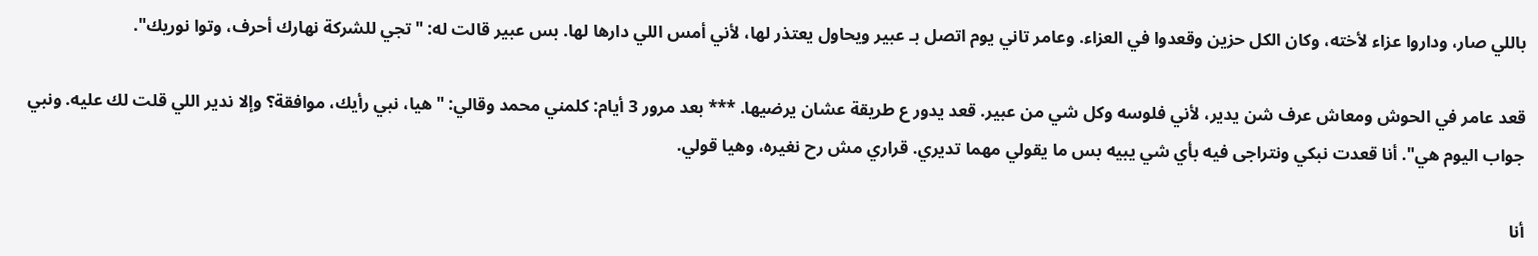باللي صار، وداروا عزاء لأخته، وكان الكل حزين وقعدوا في العزاء. وعامر تاني يوم اتصل بـ عبير ويحاول يعتذر لها، لأني أمس اللي دارها لها. بس عبير قالت له: "تجي للشركة نهارك أحرف، وتوا نوريك".

قعد عامر في الحوش ومعاش عرف شن يدير، لأني فلوسه وكل شي من عبير. قعد يدور ع طريقة عشان يرضيها. *** بعد مرور 3 أيام: كلمني محمد وقالي: "هيا، نبي رأيك، موافقة؟ وإلا ندير اللي قلت لك عليه. ونبي جواب اليوم هي". أنا قعدت نبكي ونتراجى فيه بأي شي يبيه بس ما يقولي مهما تديري. قراري مش رح نغيره، وهيا قولي.

أنا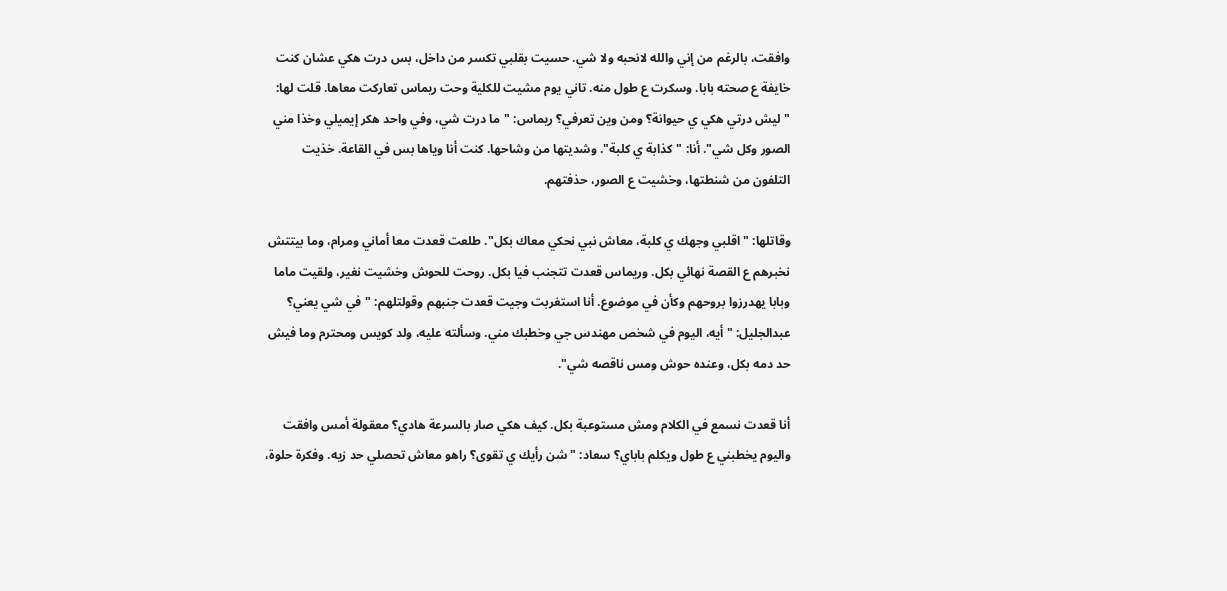وافقت، بالرغم من إني والله لانحبه ولا شي. حسيت بقلبي تكسر من داخل، بس درت هكي عشان كنت خايفة ع صحته بابا. وسكرت ع طول منه. تاني يوم مشيت للكلية وحت ريماس تعاركت معاها. قلت لها: "ليش درتي هكي ي حيوانة؟ ومن وين تعرفي؟ ريماس: "ما درت شي، وفي واحد هكر إيميلي وخذا مني الصور وكل شي". أنا: "كذابة ي كلبة". وشديتها من وشاحها. كنت أنا وياها بس في القاعة. خذيت التلفون من شنطتها، وخشيت ع الصور، حذفتهم.

وقاتلها: "اقلبي وجهك ي كلبة، معاش نبي نحكي معاك بكل". طلعت قعدت معا أماني ومرام، وما بيتتش نخبرهم ع القصة نهائي بكل. وريماس قعدت تتجنب فيا بكل. روحت للحوش وخشيت نغير، ولقيت ماما وبابا يهدرزوا بروحهم وكأن في موضوع. أنا استغربت وجيت قعدت جنبهم وقولتلهم: "في شي يعني؟ عبدالجليل: "أيه، اليوم في شخص مهندس جي وخطبك مني. وسألته عليه، ولد كويس ومحترم وما فيش حد دمه بكل، وعنده حوش ومس ناقصه شي".

أنا قعدت نسمع في الكلام ومش مستوعبة بكل. كيف هكي صار بالسرعة هادي؟ معقولة أمس وافقت واليوم يخطبني ع طول ويكلم باباي؟ سعاد: "شن رأيك ي تقوى؟ راهو معاش تحصلي حد زيه. وفكرة حلوة،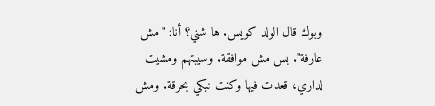وبوك قال الولد كويس. ها شني؟ أنا: "مش عارفة". بس مش موافقة. وسيبتهم ومشيت لداري، قعدت فيها وكنت نبكي بحرقة. ومش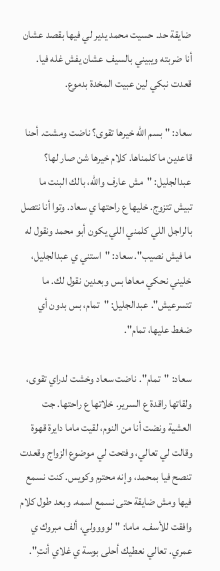ضايقة حد. حسيت محمد يدير لي فيها بقصد عشان أنا ضربته ويبيني بالسيف عشان يفش غله فيا. قعدت نبكي لين عبيت المخدة بدموع.

سعاد: "بسم الله خيرها تقوى؟ ناضت ومشت. أحنا قاعدين ما كلمناها. كلام خيرها شن صار لها؟ عبدالجليل: "مش عارف والله، بالك البنت ما تبيش تتزوج. خليها ع راحتها ي سعاد. وتوا أنا نتصل بالراجل اللي كلمني اللي يكون أبو محمد ونقول له ما فيش نصيب". سعاد: "استني ي عبدالجليل، خليني نحكي معاها بس وبعدين نقول لك. ما تتسرعيش". عبدالجليل: "تمام، بس بدون أي ضغط عليها، تمام".

سعاد: "تمام". ناضت سعاد وخشت لدراي تقوى، ولقاتها راقدة ع السرير. خلاتها ع راحتها. جت العشية ونضت أنا من النوم، لقيت ماما دايرة قهوة وقالت لي تعالي، وفتحت لي موضوع الزواج وقعدت تنصح فيا بمحمد، وإنه محترم وكويس. كنت نسمع فيها ومش ضايقة حتى نسمع اسمه. وبعد طول كلام وافقت للأسف. ماما: "لوووولي، ألف مبروك ي عمري. تعالي نعطيك أحلى بوسة ي غلاي أنتِ".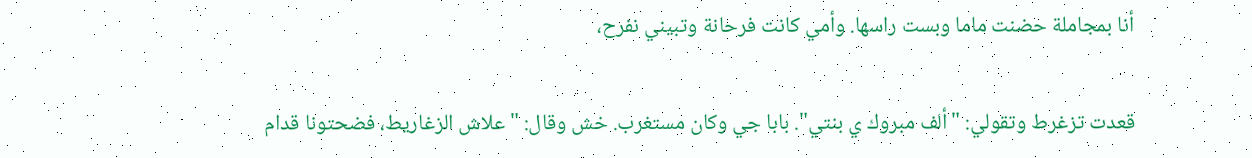أنا بمجاملة حضنت ماما وبست راسها. وأمي كانت فرحانة وتبيني نفرح،

قعدت تزغرط وتقولي: "ألف مبروك ي بنتي". بابا جي وكان مستغرب. خش وقال: "علاش الزغاريط، فضحتونا قدام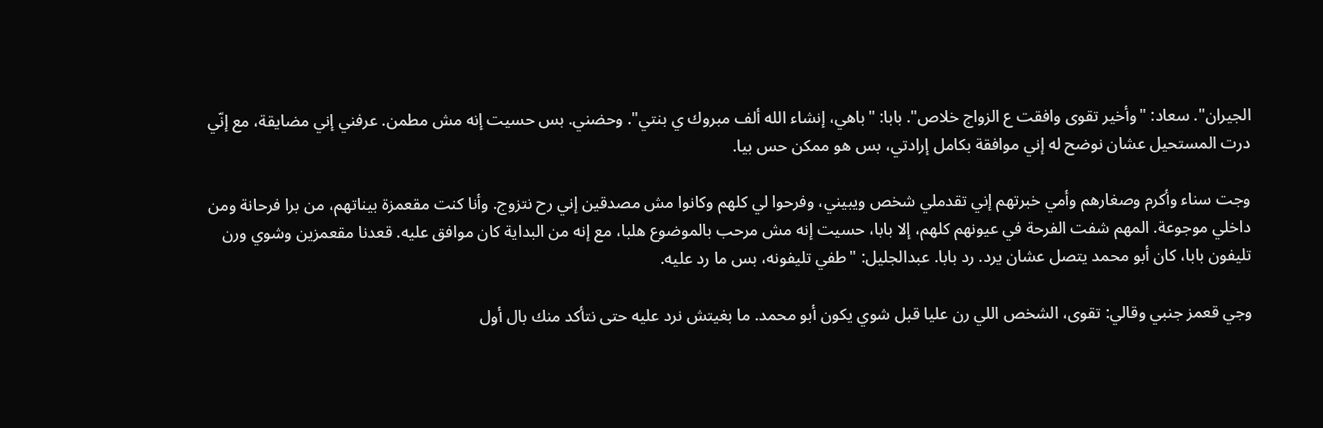الجيران". سعاد: "وأخير تقوى وافقت ع الزواج خلاص". بابا: "باهي، إنشاء الله ألف مبروك ي بنتي". وحضني. بس حسيت إنه مش مطمن. عرفني إني مضايقة، مع إنّي درت المستحيل عشان نوضح له إني موافقة بكامل إرادتي، بس هو ممكن حس بيا.

وجت سناء وأكرم وصغارهم وأمي خبرتهم إني تقدملي شخص ويبيني، وفرحوا لي كلهم وكانوا مش مصدقين إني رح نتزوج. وأنا كنت مقعمزة بيناتهم، من برا فرحانة ومن داخلي موجوعة. المهم شفت الفرحة في عيونهم كلهم، إلا بابا، حسيت إنه مش مرحب بالموضوع هلبا، مع إنه من البداية كان موافق عليه. قعدنا مقعمزين وشوي ورن تليفون بابا، كان أبو محمد يتصل عشان يرد. رد بابا. عبدالجليل: "طفي تليفونه، بس ما رد عليه.

وجي قعمز جنبي وقالي: تقوى، الشخص اللي رن عليا قبل شوي يكون أبو محمد. ما بغيتش نرد عليه حتى نتأكد منك بال أول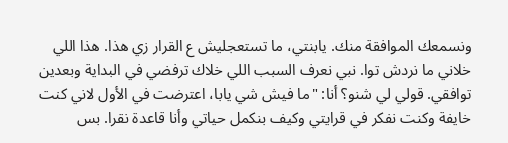ونسمعك الموافقة منك. يابنتي، ما تستعجليش ع القرار زي هذا. هذا اللي خلاني ما نردش توا. نبي نعرف السبب اللي خلاك ترفضي في البداية وبعدين توافقي. قولي لي شنو؟ أنا: "ما فيش شي يابا، اعترضت في الأول لاني كنت خايفة وكنت نفكر في قرايتي وكيف بنكمل حياتي وأنا قاعدة نقرا. بس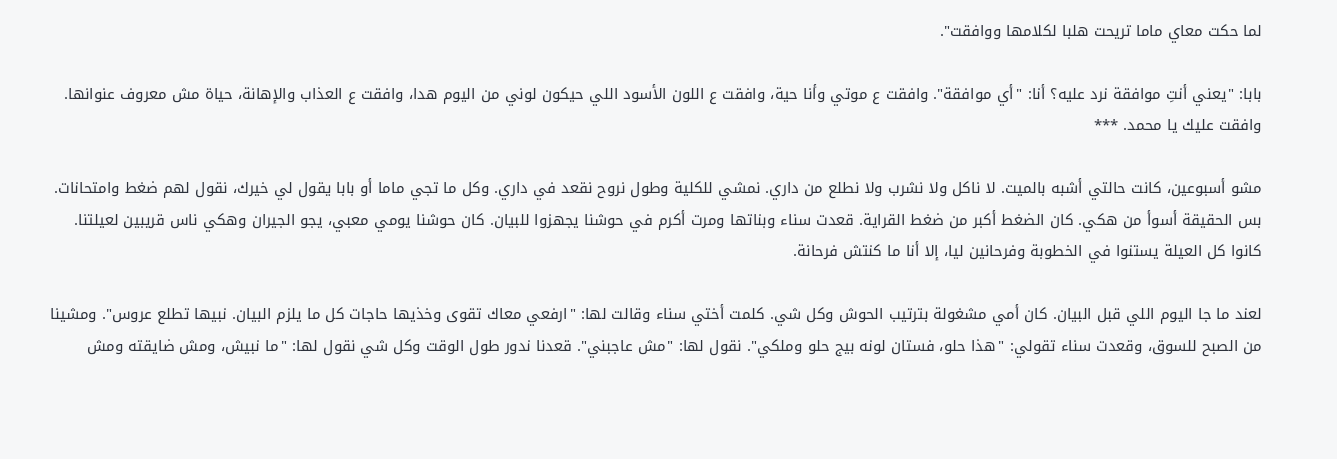لما حكت معاي ماما تريحت هلبا لكلامها ووافقت".

بابا: "يعني أنتِ موافقة نرد عليه؟ أنا: "أي موافقة". وافقت ع موتي وأنا حية، وافقت ع اللون الأسود اللي حيكون لوني من اليوم هدا، وافقت ع العذاب والإهانة، حياة مش معروف عنوانها. وافقت عليك يا محمد. ***

مشو أسبوعين، كانت حالتي أشبه بالميت. لا ناكل ولا نشرب ولا نطلع من داري. نمشي للكلية وطول نروح نقعد في داري. وكل ما تجي ماما أو بابا يقول لي خيرك، نقول لهم ضغط وامتحانات. بس الحقيقة أسوأ من هكي. كان الضغط أكبر من ضغط القراية. قعدت سناء وبناتها ومرت أكرم في حوشنا يجهزوا للبيان. كان حوشنا يومي معبي، يجو الجيران وهكي ناس قريبين لعيلتنا. كانوا كل العيلة يستنوا في الخطوبة وفرحانين ليا، إلا أنا ما كنتش فرحانة.

لعند ما جا اليوم اللي قبل البيان. كان أمي مشغولة بترتيب الحوش وكل شي. كلمت أختي سناء وقالت لها: "ارفعي معاك تقوى وخذيها حاجات كل ما يلزم البيان. نبيها تطلع عروس". ومشينا من الصبح للسوق، وقعدت سناء تقولي: "هذا حلو، فستان لونه بيج حلو وملكي". نقول لها: "مش عاجبني". قعدنا ندور طول الوقت وكل شي نقول لها: "ما نبيش، ومش ضايقته ومش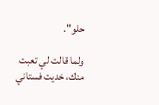حلو".

ولما قالت لي تعبت منك، خديت فستاني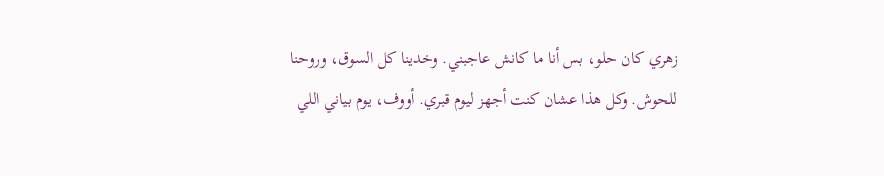زهري كان حلو، بس أنا ما كانش عاجبني. وخدينا كل السوق، وروحنا للحوش. وكل هذا عشان كنت أجهز ليوم قبري. أووف، يوم بياني اللي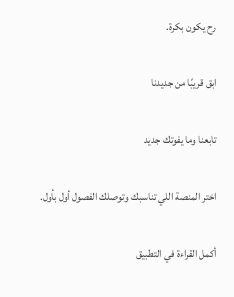رح يكون بكرة.

ابق قريبًا من جديدنا

تابعنا وما يفوتك جديد

اختر المنصة اللي تناسبك وتوصلك الفصول أول بأول.

أكمل القراءة في التطبيق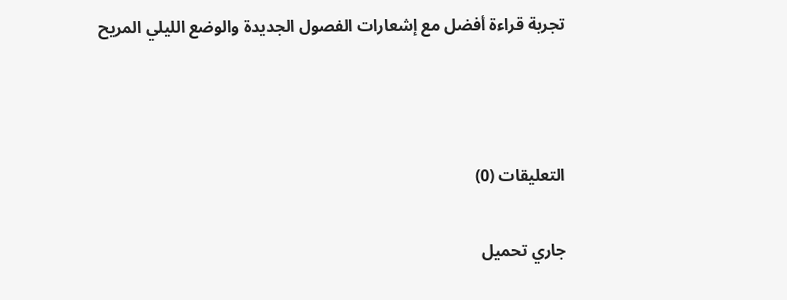تجربة قراءة أفضل مع إشعارات الفصول الجديدة والوضع الليلي المريح



التعليقات (0)

جاري تحميل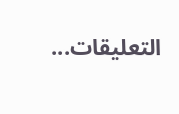التعليقات...